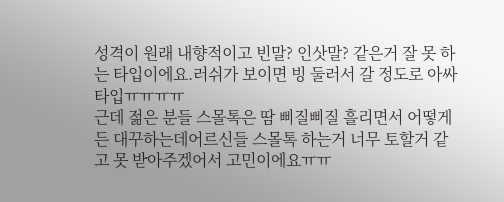성격이 원래 내향적이고 빈말? 인삿말? 같은거 잘 못 하는 타입이에요.러쉬가 보이면 빙 둘러서 갈 정도로 아싸 타입ㅠㅠㅠㅠ
근데 젊은 분들 스몰톡은 땀 삐질삐질 흘리면서 어떻게든 대꾸하는데어르신들 스몰톡 하는거 너무 토할거 같고 못 받아주겠어서 고민이에요ㅠㅠ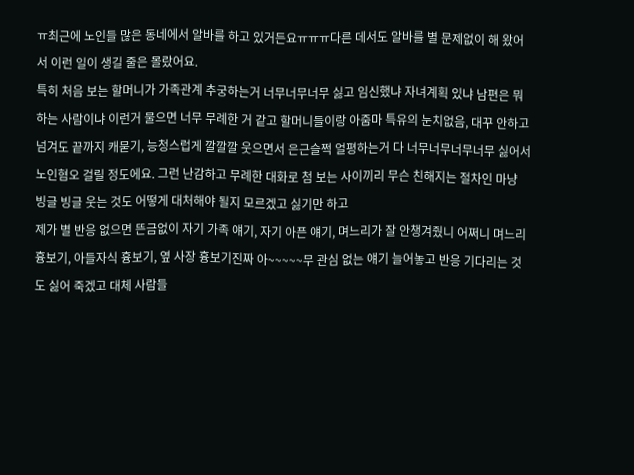ㅠ최근에 노인들 많은 동네에서 알바를 하고 있거든요ㅠㅠㅠ다른 데서도 알바를 별 문제없이 해 왔어서 이런 일이 생길 줄은 몰랐어요.
특히 처음 보는 할머니가 가족관계 추궁하는거 너무너무너무 싫고 임신했냐 자녀계획 있냐 남편은 뭐하는 사람이냐 이런거 물으면 너무 무례한 거 같고 할머니들이랑 아줌마 특유의 눈치없음, 대꾸 안하고 넘겨도 끝까지 캐묻기, 능청스럽게 깔깔깔 웃으면서 은근슬쩍 얼평하는거 다 너무너무너무너무 싫어서 노인혐오 걸릴 정도에요. 그런 난감하고 무례한 대화로 첨 보는 사이끼리 무슨 친해지는 절차인 마냥 빙글 빙글 웃는 것도 어떻게 대처해야 될지 모르겠고 싫기만 하고
제가 별 반응 없으면 뜬금없이 자기 가족 얘기, 자기 아픈 얘기, 며느리가 잘 안챙겨줬니 어쩌니 며느리 흉보기, 아들자식 흉보기, 옆 사장 흉보기진짜 아~~~~~무 관심 없는 얘기 늘어놓고 반응 기다리는 것도 싫어 죽겠고 대체 사람들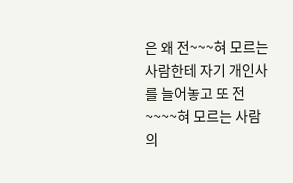은 왜 전~~~혀 모르는 사람한테 자기 개인사를 늘어놓고 또 전~~~~혀 모르는 사람의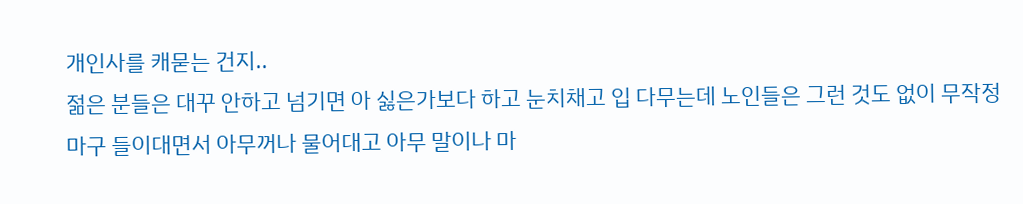개인사를 캐묻는 건지..
젊은 분들은 대꾸 안하고 넘기면 아 싫은가보다 하고 눈치채고 입 다무는데 노인들은 그런 것도 없이 무작정 마구 들이대면서 아무꺼나 물어대고 아무 말이나 마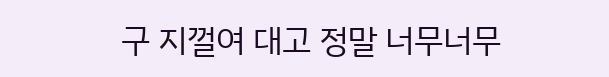구 지껄여 대고 정말 너무너무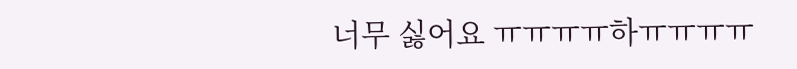너무 싫어요 ㅠㅠㅠㅠ하ㅠㅠㅠㅠ